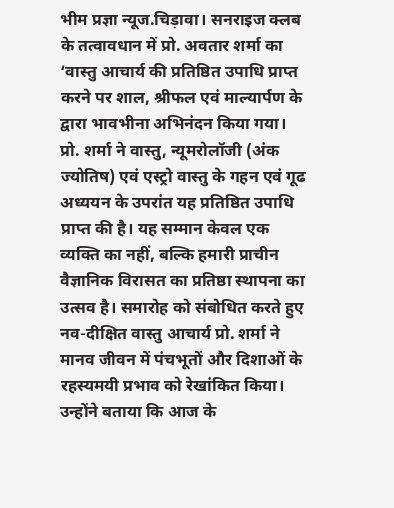भीम प्रज्ञा न्यूज.चिड़ावा। सनराइज क्लब के तत्वावधान में प्रो. अवतार शर्मा का ‘वास्तु आचार्य की प्रतिष्ठित उपाधि प्राप्त करने पर शाल, श्रीफल एवं माल्यार्पण के द्वारा भावभीना अभिनंदन किया गया। प्रो. शर्मा ने वास्तु, न्यूमरोलॉजी (अंक ज्योतिष) एवं एस्ट्रो वास्तु के गहन एवं गूढ अध्ययन के उपरांत यह प्रतिष्ठित उपाधि प्राप्त की है। यह सम्मान केवल एक व्यक्ति का नहीं, बल्कि हमारी प्राचीन वैज्ञानिक विरासत का प्रतिष्ठा स्थापना का उत्सव है। समारोह को संबोधित करते हुए नव-दीक्षित वास्तु आचार्य प्रो. शर्मा ने मानव जीवन में पंचभूतों और दिशाओं के रहस्यमयी प्रभाव को रेखांकित किया। उन्होंने बताया कि आज के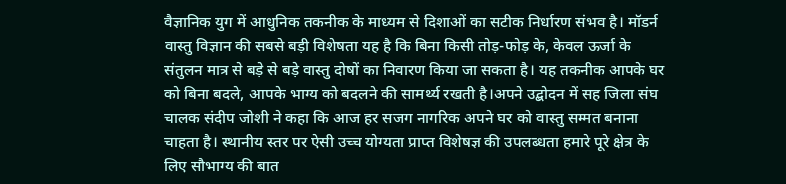वैज्ञानिक युग में आधुनिक तकनीक के माध्यम से दिशाओं का सटीक निर्धारण संभव है। मॉडर्न वास्तु विज्ञान की सबसे बड़ी विशेषता यह है कि बिना किसी तोड़-फोड़ के, केवल ऊर्जा के संतुलन मात्र से बड़े से बड़े वास्तु दोषों का निवारण किया जा सकता है। यह तकनीक आपके घर को बिना बदले, आपके भाग्य को बदलने की सामर्थ्य रखती है।अपने उद्बोदन में सह जिला संघ चालक संदीप जोशी ने कहा कि आज हर सजग नागरिक अपने घर को वास्तु सम्मत बनाना चाहता है। स्थानीय स्तर पर ऐसी उच्च योग्यता प्राप्त विशेषज्ञ की उपलब्धता हमारे पूरे क्षेत्र के लिए सौभाग्य की बात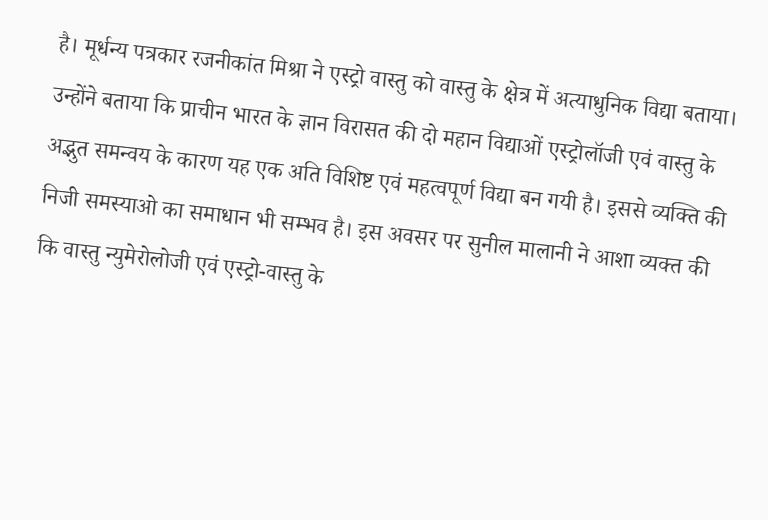है। मूर्धन्य पत्रकार रजनीकांत मिश्रा ने एस्ट्रो वास्तु को वास्तु के क्षेत्र में अत्याधुनिक विद्या बताया। उन्होंने बताया कि प्राचीन भारत के ज्ञान विरासत की दो महान विद्याओं एस्ट्रोलॉजी एवं वास्तु के अद्भुत समन्वय के कारण यह एक अति विशिष्ट एवं महत्वपूर्ण विद्या बन गयी है। इससे व्यक्ति की निजी समस्याओ का समाधान भी सम्भव है। इस अवसर पर सुनील मालानी ने आशा व्यक्त की कि वास्तु न्युमेरोलोजी एवं एस्ट्रो-वास्तु के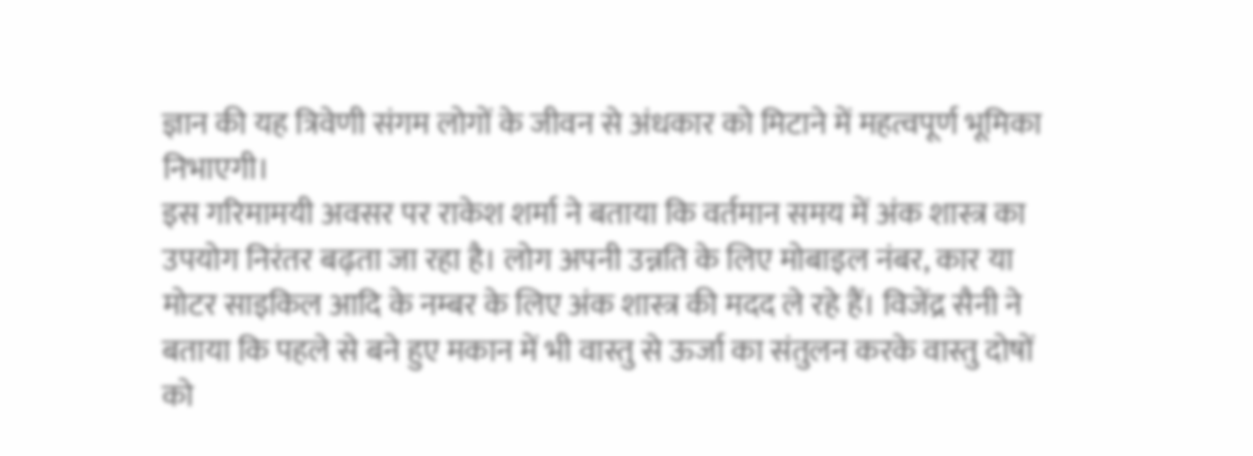ज्ञान की यह त्रिवेणी संगम लोगों के जीवन से अंधकार को मिटाने में महत्वपूर्ण भूमिका निभाएगी।
इस गरिमामयी अवसर पर राकेश शर्मा ने बताया कि वर्तमान समय में अंक शास्त्र का उपयोग निरंतर बढ़ता जा रहा है। लोग अपनी उन्नति के लिए मोबाइल नंबर, कार या मोटर साइकिल आदि के नम्बर के लिए अंक शास्त्र की मदद ले रहे हैं। विजेंद्र सैनी ने बताया कि पहले से बने हुए मकान में भी वास्तु से ऊर्जा का संतुलन करके वास्तु दोषों को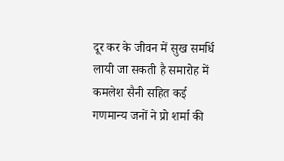दूर कर के जीवन में सुख समर्धि लायी जा सकती है समारोह में कमलेश सैनी सहित कई गणमान्य जनों ने प्रो शर्मा की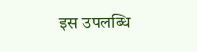इस उपलब्धि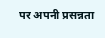पर अपनी प्रसन्नता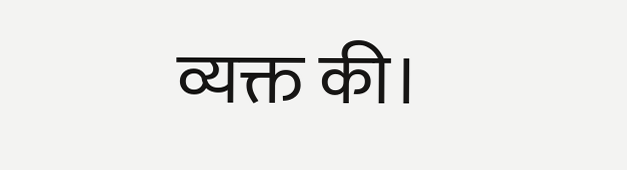व्यक्त की।